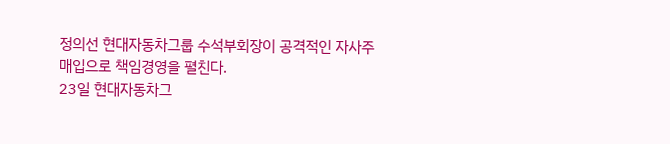정의선 현대자동차그룹 수석부회장이 공격적인 자사주 매입으로 책임경영을 펼친다.
23일 현대자동차그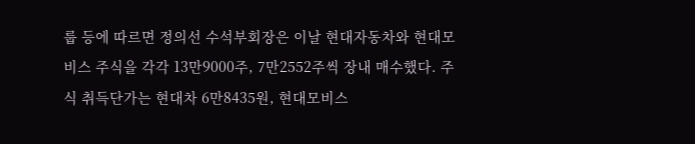룹 등에 따르면 정의선 수석부회장은 이날 현대자동차와 현대모비스 주식을 각각 13만9000주, 7만2552주씩 장내 매수했다. 주식 취득단가는 현대차 6만8435원, 현대모비스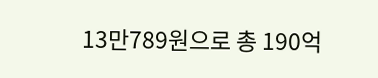13만789원으로 총 190억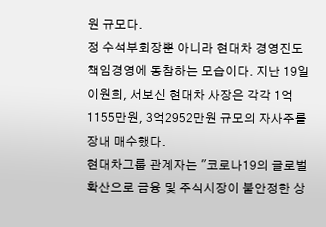원 규모다.
정 수석부회장뿐 아니라 현대차 경영진도 책임경영에 동참하는 모습이다. 지난 19일 이원희, 서보신 현대차 사장은 각각 1억1155만원, 3억2952만원 규모의 자사주를 장내 매수했다.
현대차그룹 관계자는 "코로나19의 글로벌 확산으로 금융 및 주식시장이 불안정한 상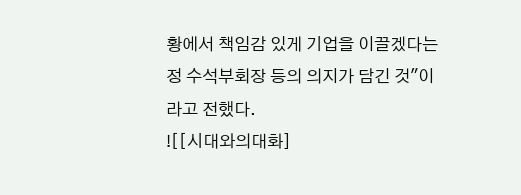황에서 책임감 있게 기업을 이끌겠다는 정 수석부회장 등의 의지가 담긴 것"이라고 전했다.
![[시대와의대화]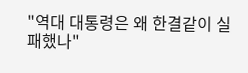"역대 대통령은 왜 한결같이 실패했나"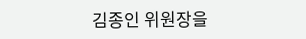김종인 위원장을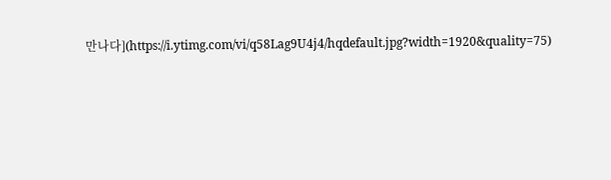만나다](https://i.ytimg.com/vi/q58Lag9U4j4/hqdefault.jpg?width=1920&quality=75)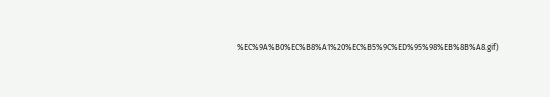%EC%9A%B0%EC%B8%A1%20%EC%B5%9C%ED%95%98%EB%8B%A8.gif)